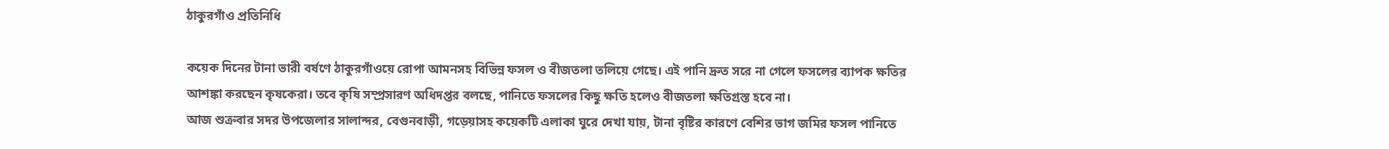ঠাকুরগাঁও প্রতিনিধি

কয়েক দিনের টানা ভারী বর্ষণে ঠাকুরগাঁওয়ে রোপা আমনসহ বিভিন্ন ফসল ও বীজতলা তলিয়ে গেছে। এই পানি দ্রুত সরে না গেলে ফসলের ব্যাপক ক্ষতির আশঙ্কা করছেন কৃষকেরা। তবে কৃষি সম্প্রসারণ অধিদপ্তর বলছে, পানিতে ফসলের কিছু ক্ষতি হলেও বীজতলা ক্ষতিগ্রস্ত হবে না।
আজ শুক্রবার সদর উপজেলার সালান্দর, বেগুনবাড়ী, গড়েয়াসহ কয়েকটি এলাকা ঘুরে দেখা যায়, টানা বৃষ্টির কারণে বেশির ভাগ জমির ফসল পানিতে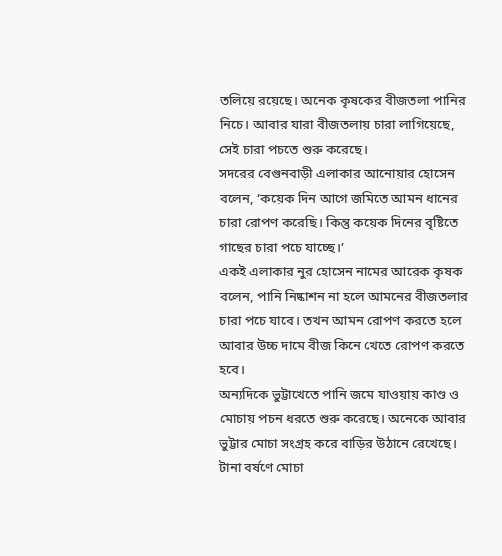তলিয়ে রয়েছে। অনেক কৃষকের বীজতলা পানির নিচে। আবার যারা বীজতলায় চারা লাগিয়েছে, সেই চারা পচতে শুরু করেছে।
সদরের বেগুনবাড়ী এলাকার আনোয়ার হোসেন বলেন, ‘কয়েক দিন আগে জমিতে আমন ধানের চারা রোপণ করেছি। কিন্তু কয়েক দিনের বৃষ্টিতে গাছের চারা পচে যাচ্ছে।’
একই এলাকার নুর হোসেন নামের আরেক কৃষক বলেন, পানি নিষ্কাশন না হলে আমনের বীজতলার চারা পচে যাবে। তখন আমন রোপণ করতে হলে আবার উচ্চ দামে বীজ কিনে খেতে রোপণ করতে হবে।
অন্যদিকে ভুট্টাখেতে পানি জমে যাওয়ায় কাণ্ড ও মোচায় পচন ধরতে শুরু করেছে। অনেকে আবার ভুট্টার মোচা সংগ্রহ করে বাড়ির উঠানে রেখেছে। টানা বর্ষণে মোচা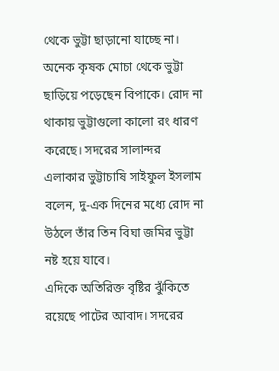থেকে ভুট্টা ছাড়ানো যাচ্ছে না। অনেক কৃষক মোচা থেকে ভুট্টা ছাড়িয়ে পড়েছেন বিপাকে। রোদ না থাকায় ভুট্টাগুলো কালো রং ধারণ করেছে। সদরের সালান্দর এলাকার ভুট্টাচাষি সাইফুল ইসলাম বলেন, দু-এক দিনের মধ্যে রোদ না উঠলে তাঁর তিন বিঘা জমির ভুট্টা নষ্ট হয়ে যাবে।
এদিকে অতিরিক্ত বৃষ্টির ঝুঁকিতে রয়েছে পাটের আবাদ। সদরের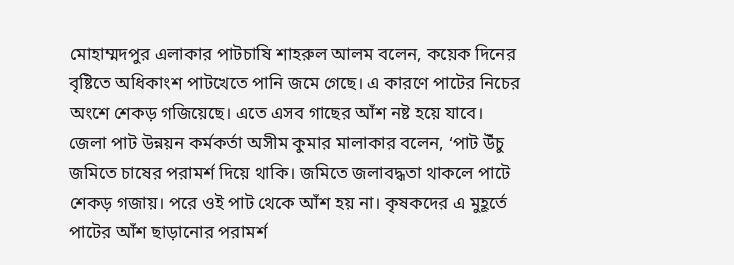মোহাম্মদপুর এলাকার পাটচাষি শাহরুল আলম বলেন, কয়েক দিনের বৃষ্টিতে অধিকাংশ পাটখেতে পানি জমে গেছে। এ কারণে পাটের নিচের অংশে শেকড় গজিয়েছে। এতে এসব গাছের আঁশ নষ্ট হয়ে যাবে।
জেলা পাট উন্নয়ন কর্মকর্তা অসীম কুমার মালাকার বলেন, ‘পাট উঁচু জমিতে চাষের পরামর্শ দিয়ে থাকি। জমিতে জলাবদ্ধতা থাকলে পাটে শেকড় গজায়। পরে ওই পাট থেকে আঁশ হয় না। কৃষকদের এ মুহূর্তে পাটের আঁশ ছাড়ানোর পরামর্শ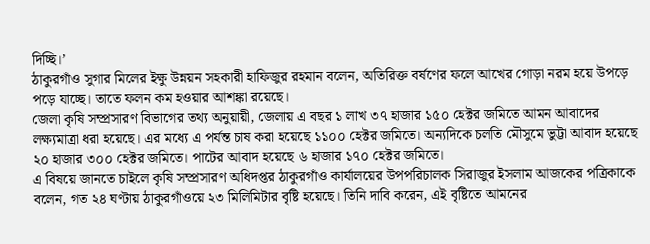দিচ্ছি।’
ঠাকুরগাঁও সুগার মিলের ইক্ষু উন্নয়ন সহকারী হাফিজুর রহমান বলেন, অতিরিক্ত বর্ষণের ফলে আখের গোড়া নরম হয়ে উপড়ে পড়ে যাচ্ছে। তাতে ফলন কম হওয়ার আশঙ্কা রয়েছে।
জেলা কৃষি সম্প্রসারণ বিভাগের তথ্য অনুয়ায়ী, জেলায় এ বছর ১ লাখ ৩৭ হাজার ১৫০ হেক্টর জমিতে আমন আবাদের লক্ষ্যমাত্রা ধরা হয়েছে। এর মধ্যে এ পর্যন্ত চাষ করা হয়েছে ১১০০ হেক্টর জমিতে। অন্যদিকে চলতি মৌসুমে ভুট্টা আবাদ হয়েছে ২০ হাজার ৩০০ হেক্টর জমিতে। পাটের আবাদ হয়েছে ৬ হাজার ১৭০ হেক্টর জমিতে।
এ বিষয়ে জানতে চাইলে কৃষি সম্প্রসারণ অধিদপ্তর ঠাকুরগাঁও কার্যালয়ের উপপরিচালক সিরাজুর ইসলাম আজকের পত্রিকাকে বলেন, গত ২৪ ঘণ্টায় ঠাকুরগাঁওয়ে ২৩ মিলিমিটার বৃষ্টি হয়েছে। তিনি দাবি করেন, এই বৃষ্টিতে আমনের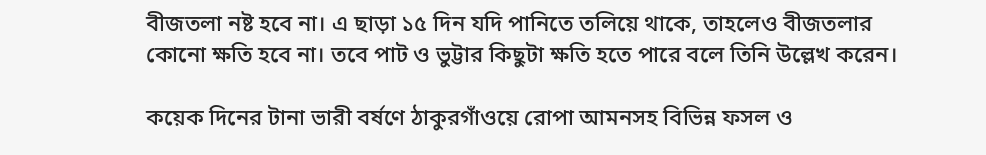বীজতলা নষ্ট হবে না। এ ছাড়া ১৫ দিন যদি পানিতে তলিয়ে থাকে, তাহলেও বীজতলার কোনো ক্ষতি হবে না। তবে পাট ও ভুট্টার কিছুটা ক্ষতি হতে পারে বলে তিনি উল্লেখ করেন।

কয়েক দিনের টানা ভারী বর্ষণে ঠাকুরগাঁওয়ে রোপা আমনসহ বিভিন্ন ফসল ও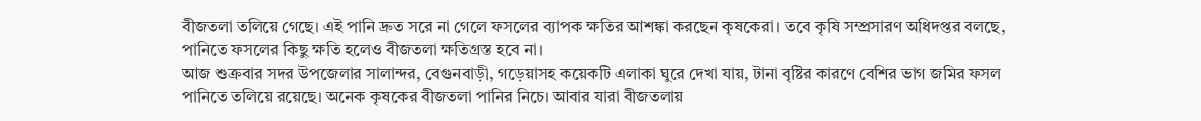বীজতলা তলিয়ে গেছে। এই পানি দ্রুত সরে না গেলে ফসলের ব্যাপক ক্ষতির আশঙ্কা করছেন কৃষকেরা। তবে কৃষি সম্প্রসারণ অধিদপ্তর বলছে, পানিতে ফসলের কিছু ক্ষতি হলেও বীজতলা ক্ষতিগ্রস্ত হবে না।
আজ শুক্রবার সদর উপজেলার সালান্দর, বেগুনবাড়ী, গড়েয়াসহ কয়েকটি এলাকা ঘুরে দেখা যায়, টানা বৃষ্টির কারণে বেশির ভাগ জমির ফসল পানিতে তলিয়ে রয়েছে। অনেক কৃষকের বীজতলা পানির নিচে। আবার যারা বীজতলায়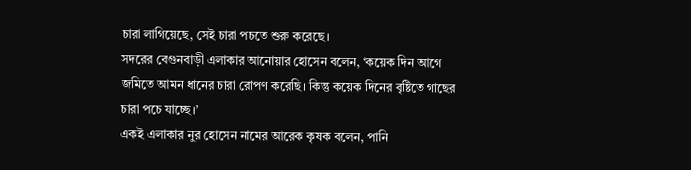চারা লাগিয়েছে, সেই চারা পচতে শুরু করেছে।
সদরের বেগুনবাড়ী এলাকার আনোয়ার হোসেন বলেন, ‘কয়েক দিন আগে জমিতে আমন ধানের চারা রোপণ করেছি। কিন্তু কয়েক দিনের বৃষ্টিতে গাছের চারা পচে যাচ্ছে।’
একই এলাকার নুর হোসেন নামের আরেক কৃষক বলেন, পানি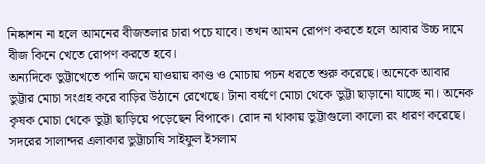নিষ্কাশন না হলে আমনের বীজতলার চারা পচে যাবে। তখন আমন রোপণ করতে হলে আবার উচ্চ দামে বীজ কিনে খেতে রোপণ করতে হবে।
অন্যদিকে ভুট্টাখেতে পানি জমে যাওয়ায় কাণ্ড ও মোচায় পচন ধরতে শুরু করেছে। অনেকে আবার ভুট্টার মোচা সংগ্রহ করে বাড়ির উঠানে রেখেছে। টানা বর্ষণে মোচা থেকে ভুট্টা ছাড়ানো যাচ্ছে না। অনেক কৃষক মোচা থেকে ভুট্টা ছাড়িয়ে পড়েছেন বিপাকে। রোদ না থাকায় ভুট্টাগুলো কালো রং ধারণ করেছে। সদরের সালান্দর এলাকার ভুট্টাচাষি সাইফুল ইসলাম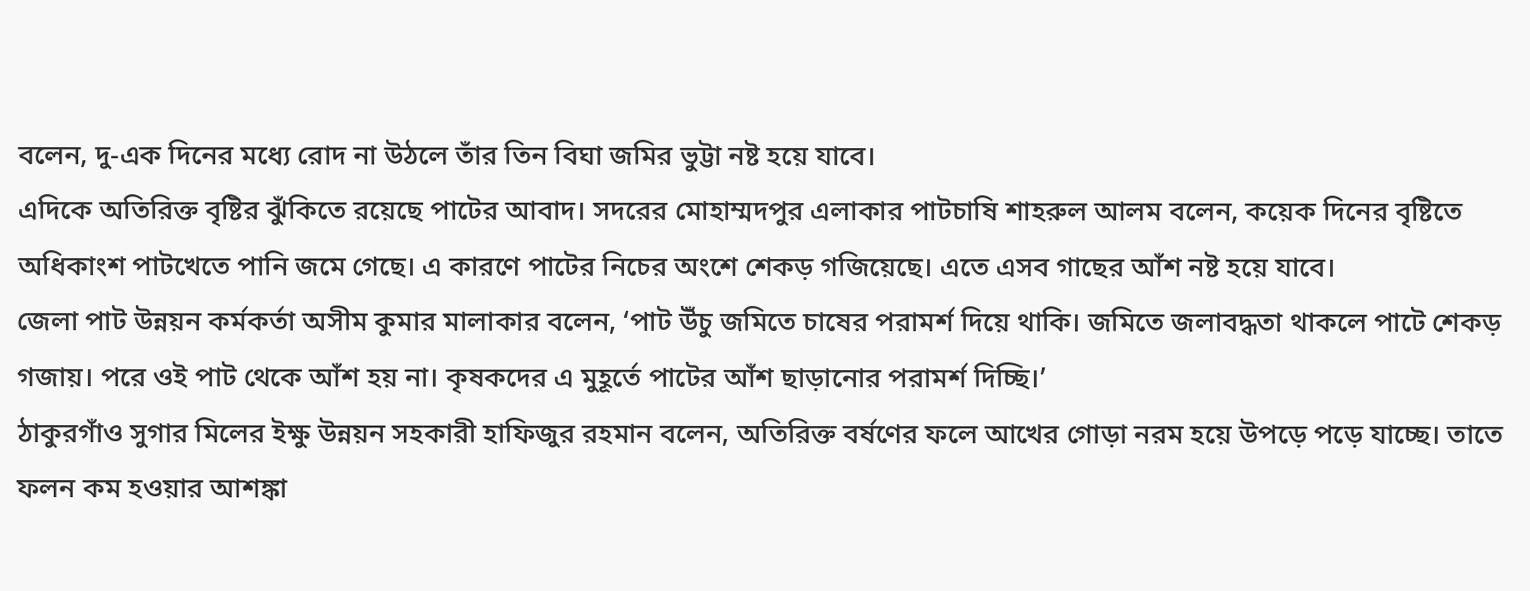বলেন, দু-এক দিনের মধ্যে রোদ না উঠলে তাঁর তিন বিঘা জমির ভুট্টা নষ্ট হয়ে যাবে।
এদিকে অতিরিক্ত বৃষ্টির ঝুঁকিতে রয়েছে পাটের আবাদ। সদরের মোহাম্মদপুর এলাকার পাটচাষি শাহরুল আলম বলেন, কয়েক দিনের বৃষ্টিতে অধিকাংশ পাটখেতে পানি জমে গেছে। এ কারণে পাটের নিচের অংশে শেকড় গজিয়েছে। এতে এসব গাছের আঁশ নষ্ট হয়ে যাবে।
জেলা পাট উন্নয়ন কর্মকর্তা অসীম কুমার মালাকার বলেন, ‘পাট উঁচু জমিতে চাষের পরামর্শ দিয়ে থাকি। জমিতে জলাবদ্ধতা থাকলে পাটে শেকড় গজায়। পরে ওই পাট থেকে আঁশ হয় না। কৃষকদের এ মুহূর্তে পাটের আঁশ ছাড়ানোর পরামর্শ দিচ্ছি।’
ঠাকুরগাঁও সুগার মিলের ইক্ষু উন্নয়ন সহকারী হাফিজুর রহমান বলেন, অতিরিক্ত বর্ষণের ফলে আখের গোড়া নরম হয়ে উপড়ে পড়ে যাচ্ছে। তাতে ফলন কম হওয়ার আশঙ্কা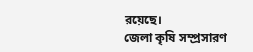রয়েছে।
জেলা কৃষি সম্প্রসারণ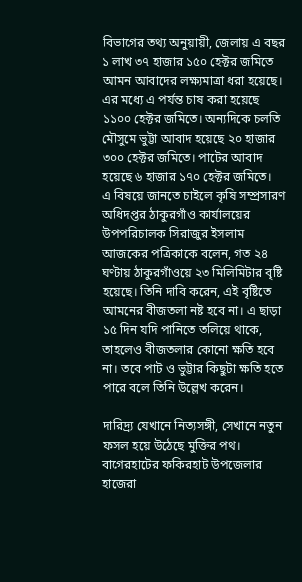বিভাগের তথ্য অনুয়ায়ী, জেলায় এ বছর ১ লাখ ৩৭ হাজার ১৫০ হেক্টর জমিতে আমন আবাদের লক্ষ্যমাত্রা ধরা হয়েছে। এর মধ্যে এ পর্যন্ত চাষ করা হয়েছে ১১০০ হেক্টর জমিতে। অন্যদিকে চলতি মৌসুমে ভুট্টা আবাদ হয়েছে ২০ হাজার ৩০০ হেক্টর জমিতে। পাটের আবাদ হয়েছে ৬ হাজার ১৭০ হেক্টর জমিতে।
এ বিষয়ে জানতে চাইলে কৃষি সম্প্রসারণ অধিদপ্তর ঠাকুরগাঁও কার্যালয়ের উপপরিচালক সিরাজুর ইসলাম আজকের পত্রিকাকে বলেন, গত ২৪ ঘণ্টায় ঠাকুরগাঁওয়ে ২৩ মিলিমিটার বৃষ্টি হয়েছে। তিনি দাবি করেন, এই বৃষ্টিতে আমনের বীজতলা নষ্ট হবে না। এ ছাড়া ১৫ দিন যদি পানিতে তলিয়ে থাকে, তাহলেও বীজতলার কোনো ক্ষতি হবে না। তবে পাট ও ভুট্টার কিছুটা ক্ষতি হতে পারে বলে তিনি উল্লেখ করেন।

দারিদ্র্য যেখানে নিত্যসঙ্গী, সেখানে নতুন ফসল হয়ে উঠেছে মুক্তির পথ। বাগেরহাটের ফকিরহাট উপজেলার হাজেরা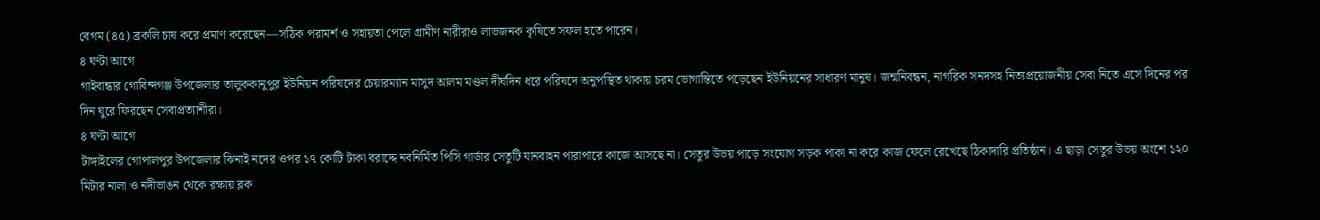বেগম (৪৫) ব্রকলি চাষ করে প্রমাণ করেছেন—সঠিক পরামর্শ ও সহায়তা পেলে গ্রামীণ নারীরাও লাভজনক কৃষিতে সফল হতে পারেন।
৪ ঘণ্টা আগে
গাইবান্ধার গোবিন্দগঞ্জ উপজেলার তালুককানুপুর ইউনিয়ন পরিষদের চেয়ারম্যান মাসুদ আলম মণ্ডল দীর্ঘদিন ধরে পরিষদে অনুপস্থিত থাকায় চরম ভোগান্তিতে পড়েছেন ইউনিয়নের সাধারণ মানুষ। জন্মনিবন্ধন, নাগরিক সনদসহ নিত্যপ্রয়োজনীয় সেবা নিতে এসে দিনের পর দিন ঘুরে ফিরছেন সেবাপ্রত্যাশীরা।
৪ ঘণ্টা আগে
টাঙ্গাইলের গোপালপুর উপজেলার ঝিনাই নদের ওপর ১৭ কোটি টাকা বরাদ্দে নবনির্মিত পিসি গার্ডার সেতুটি যানবাহন পারাপারে কাজে আসছে না। সেতুর উভয় পাড়ে সংযোগ সড়ক পাকা না করে কাজ ফেলে রেখেছে ঠিকাদারি প্রতিষ্ঠান। এ ছাড়া সেতুর উভয় অংশে ১২০ মিটার নালা ও নদীভাঙন থেকে রক্ষায় ব্লক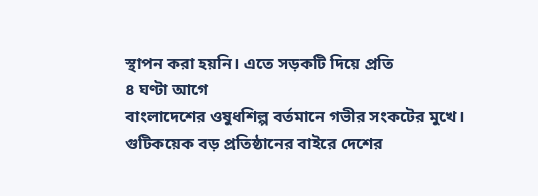স্থাপন করা হয়নি। এতে সড়কটি দিয়ে প্রতি
৪ ঘণ্টা আগে
বাংলাদেশের ওষুধশিল্প বর্তমানে গভীর সংকটের মুখে। গুটিকয়েক বড় প্রতিষ্ঠানের বাইরে দেশের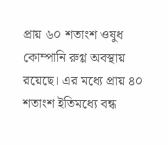প্রায় ৬০ শতাংশ ওষুধ কোম্পানি রুগ্ণ অবস্থায় রয়েছে। এর মধ্যে প্রায় ৪০ শতাংশ ইতিমধ্যে বন্ধ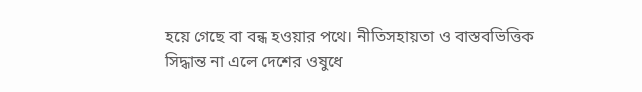হয়ে গেছে বা বন্ধ হওয়ার পথে। নীতিসহায়তা ও বাস্তবভিত্তিক সিদ্ধান্ত না এলে দেশের ওষুধে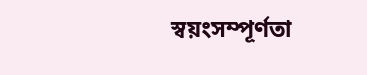স্বয়ংসম্পূর্ণতা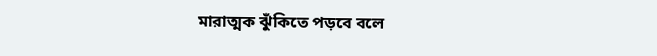মারাত্মক ঝুঁকিতে পড়বে বলে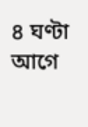৪ ঘণ্টা আগে